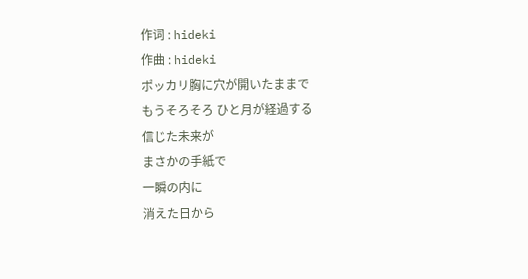作词 : hideki
作曲 : hideki
ポッカリ胸に穴が開いたままで
もうそろそろ ひと月が経過する
信じた未来が
まさかの手紙で
一瞬の内に
消えた日から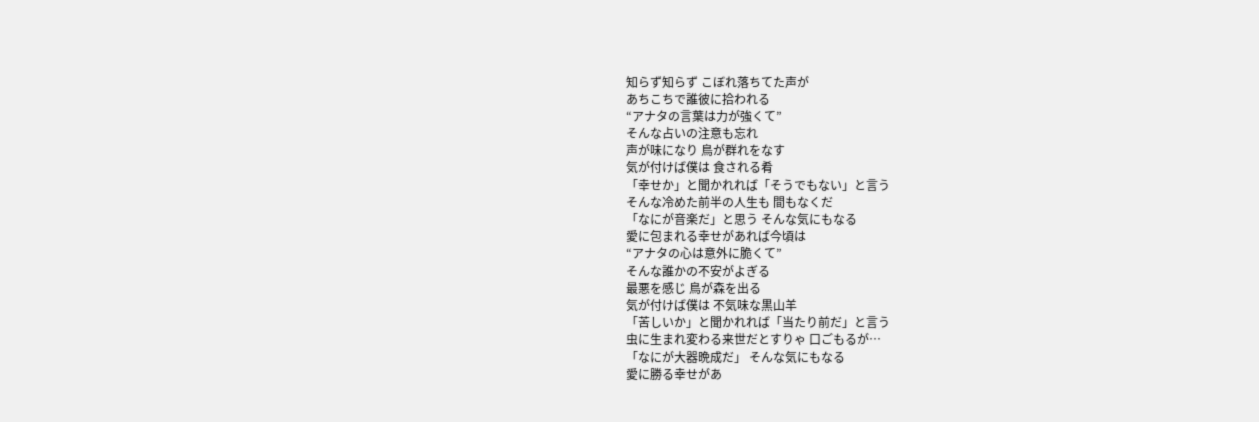知らず知らず こぼれ落ちてた声が
あちこちで誰彼に拾われる
“アナタの言葉は力が強くて”
そんな占いの注意も忘れ
声が味になり 鳥が群れをなす
気が付けば僕は 食される肴
「幸せか」と聞かれれば「そうでもない」と言う
そんな冷めた前半の人生も 間もなくだ
「なにが音楽だ」と思う そんな気にもなる
愛に包まれる幸せがあれば今頃は
“アナタの心は意外に脆くて”
そんな誰かの不安がよぎる
最悪を感じ 鳥が森を出る
気が付けば僕は 不気味な黒山羊
「苦しいか」と聞かれれば「当たり前だ」と言う
虫に生まれ変わる来世だとすりゃ 口ごもるが…
「なにが大器晩成だ」 そんな気にもなる
愛に勝る幸せがあ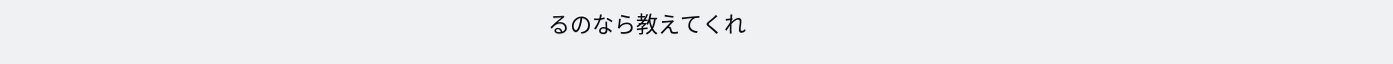るのなら教えてくれ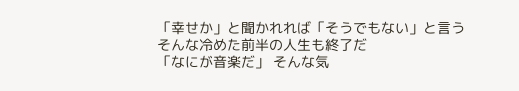「幸せか」と聞かれれば「そうでもない」と言う
そんな冷めた前半の人生も終了だ
「なにが音楽だ」 そんな気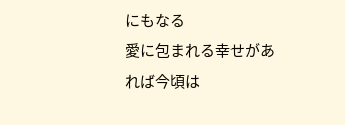にもなる
愛に包まれる幸せがあれば今頃は